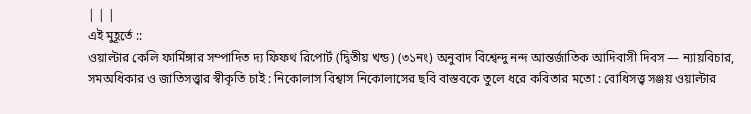| | |
এই মুহূর্তে ::
ওয়াল্টার কেলি ফার্মিঙ্গার সম্পাদিত দ্য ফিফথ রিপোর্ট (দ্বিতীয় খন্ড) (৩১নং) অনুবাদ বিশ্বেন্দু নন্দ আন্তর্জাতিক আদিবাসী দিবস — ন্যায়বিচার, সমঅধিকার ও জাতিসত্ত্বার স্বীকৃতি চাই : নিকোলাস বিশ্বাস নিকোলাসের ছবি বাস্তবকে তুলে ধরে কবিতার মতো : বোধিসত্ত্ব সঞ্জয় ওয়াল্টার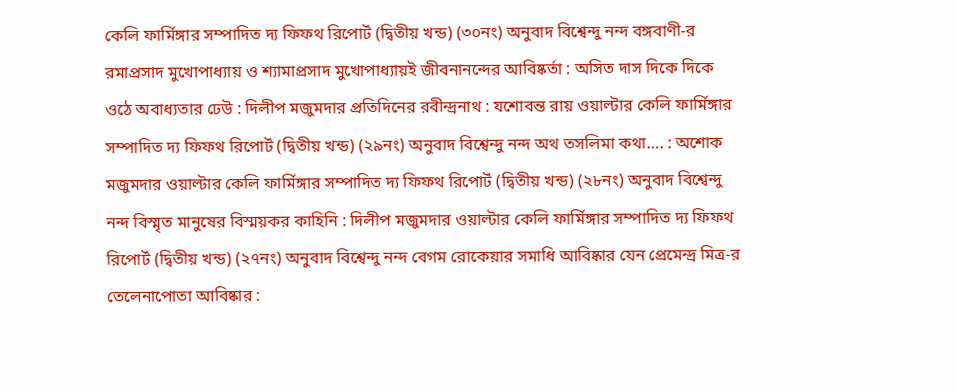কেলি ফার্মিঙ্গার সম্পাদিত দ্য ফিফথ রিপোর্ট (দ্বিতীয় খন্ড) (৩০নং) অনুবাদ বিশ্বেন্দু নন্দ বঙ্গবাণী-র রমাপ্রসাদ মুখোপাধ্যায় ও শ্যামাপ্রসাদ মুখোপাধ্যায়ই জীবনানন্দের আবিষ্কর্তা : অসিত দাস দিকে দিকে ওঠে অবাধ্যতার ঢেউ : দিলীপ মজুমদার প্রতিদিনের রবীন্দ্রনাথ : যশোবন্ত রায় ওয়াল্টার কেলি ফার্মিঙ্গার সম্পাদিত দ্য ফিফথ রিপোর্ট (দ্বিতীয় খন্ড) (২৯নং) অনুবাদ বিশ্বেন্দু নন্দ অথ তসলিমা কথা…. : অশোক মজুমদার ওয়াল্টার কেলি ফার্মিঙ্গার সম্পাদিত দ্য ফিফথ রিপোর্ট (দ্বিতীয় খন্ড) (২৮নং) অনুবাদ বিশ্বেন্দু নন্দ বিস্মৃত মানুষের বিস্ময়কর কাহিনি : দিলীপ মজুমদার ওয়াল্টার কেলি ফার্মিঙ্গার সম্পাদিত দ্য ফিফথ রিপোর্ট (দ্বিতীয় খন্ড) (২৭নং) অনুবাদ বিশ্বেন্দু নন্দ বেগম রোকেয়ার সমাধি আবিষ্কার যেন প্রেমেন্দ্র মিত্র-র তেলেনাপোতা আবিষ্কার :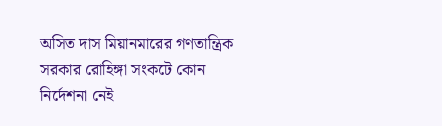অসিত দাস মিয়ানমারের গণতান্ত্রিক সরকার রোহিঙ্গা সংকটে কোন নির্দেশনা নেই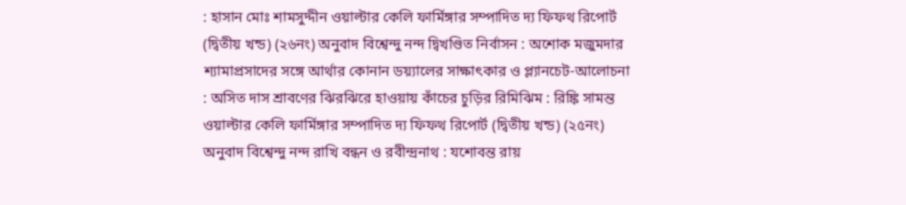: হাসান মোঃ শামসুদ্দীন ওয়াল্টার কেলি ফার্মিঙ্গার সম্পাদিত দ্য ফিফথ রিপোর্ট (দ্বিতীয় খন্ড) (২৬নং) অনুবাদ বিশ্বেন্দু নন্দ দ্বিখণ্ডিত নির্বাসন : অশোক মজুমদার শ্যামাপ্রসাদের সঙ্গে আর্থার কোনান ডয়্যালের সাক্ষাৎকার ও প্ল্যানচেট-আলোচনা : অসিত দাস শ্রাবণের ঝিরঝিরে হাওয়ায় কাঁচের চুড়ির রিমিঝিম : রিঙ্কি সামন্ত ওয়াল্টার কেলি ফার্মিঙ্গার সম্পাদিত দ্য ফিফথ রিপোর্ট (দ্বিতীয় খন্ড) (২৫নং) অনুবাদ বিশ্বেন্দু নন্দ রাখি বন্ধন ও রবীন্দ্রনাথ : যশোবন্ত রায়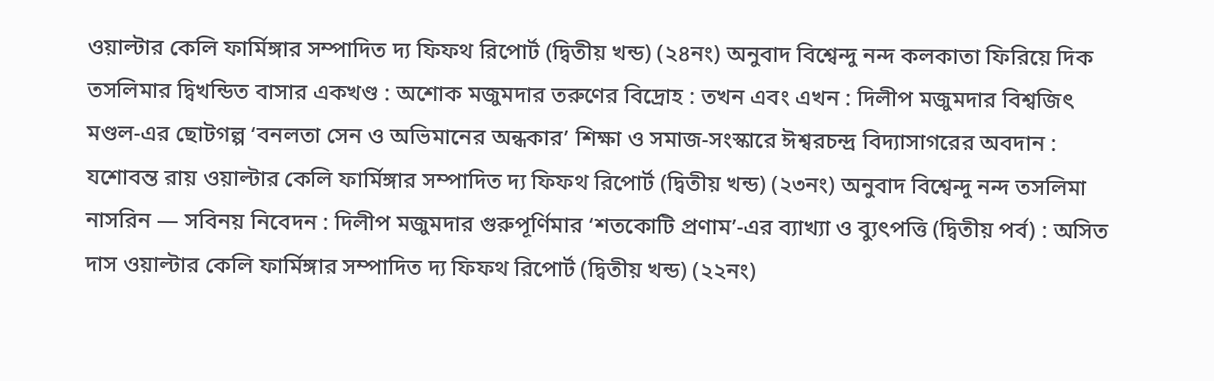ওয়াল্টার কেলি ফার্মিঙ্গার সম্পাদিত দ্য ফিফথ রিপোর্ট (দ্বিতীয় খন্ড) (২৪নং) অনুবাদ বিশ্বেন্দু নন্দ কলকাতা ফিরিয়ে দিক তসলিমার দ্বিখন্ডিত বাসার একখণ্ড : অশোক মজুমদার তরুণের বিদ্রোহ : তখন এবং এখন : দিলীপ মজুমদার বিশ্বজিৎ মণ্ডল-এর ছোটগল্প ‘বনলতা সেন ও অভিমানের অন্ধকার’ শিক্ষা ও সমাজ-সংস্কারে ঈশ্বরচন্দ্র বিদ্যাসাগরের অবদান : যশোবন্ত রায় ওয়াল্টার কেলি ফার্মিঙ্গার সম্পাদিত দ্য ফিফথ রিপোর্ট (দ্বিতীয় খন্ড) (২৩নং) অনুবাদ বিশ্বেন্দু নন্দ তসলিমা নাসরিন — সবিনয় নিবেদন : দিলীপ মজুমদার গুরুপূর্ণিমার ‘শতকোটি প্রণাম’-এর ব্যাখ্যা ও ব্যুৎপত্তি (দ্বিতীয় পর্ব) : অসিত দাস ওয়াল্টার কেলি ফার্মিঙ্গার সম্পাদিত দ্য ফিফথ রিপোর্ট (দ্বিতীয় খন্ড) (২২নং)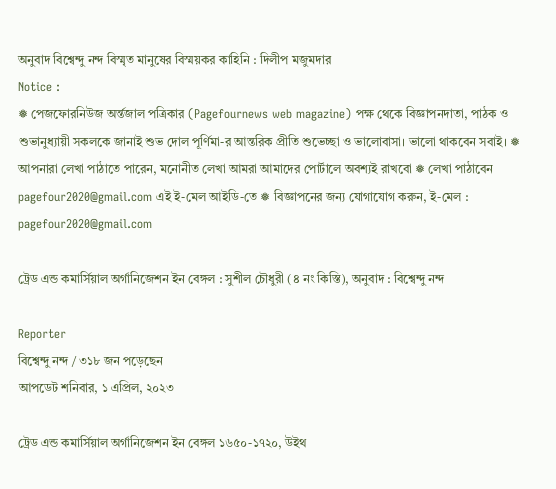অনুবাদ বিশ্বেন্দু নন্দ বিস্মৃত মানুষের বিস্ময়কর কাহিনি : দিলীপ মজুমদার
Notice :
❅ পেজফোরনিউজ অর্ন্তজাল পত্রিকার (Pagefournews web magazine) পক্ষ থেকে বিজ্ঞাপনদাতা, পাঠক ও শুভানুধ্যায়ী সকলকে জানাই শুভ দোল পূর্ণিমা-র আন্তরিক প্রীতি শুভেচ্ছা ও ভালোবাসা। ভালো থাকবেন সবাই। ❅ আপনারা লেখা পাঠাতে পারেন, মনোনীত লেখা আমরা আমাদের পোর্টালে অবশ্যই রাখবো ❅ লেখা পাঠাবেন pagefour2020@gmail.com এই ই-মেল আইডি-তে ❅ বিজ্ঞাপনের জন্য যোগাযোগ করুন, ই-মেল : pagefour2020@gmail.com

ট্রেড এন্ড কমার্সিয়াল অর্গানিজেশন ইন বেঙ্গল : সুশীল চৌধুরী (৪ নং কিস্তি), অনুবাদ : বিশ্বেন্দু নন্দ

Reporter
বিশ্বেন্দু নন্দ / ৩১৮ জন পড়েছেন
আপডেট শনিবার, ১ এপ্রিল, ২০২৩

ট্রেড এন্ড কমার্সিয়াল অর্গানিজেশন ইন বেঙ্গল ১৬৫০-১৭২০, উইথ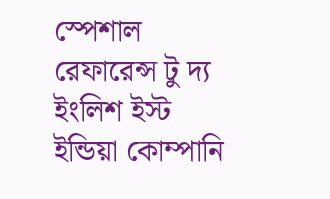স্পেশাল রেফারেন্স টু দ্য ইংলিশ ইস্ট ইন্ডিয়া কোম্পানি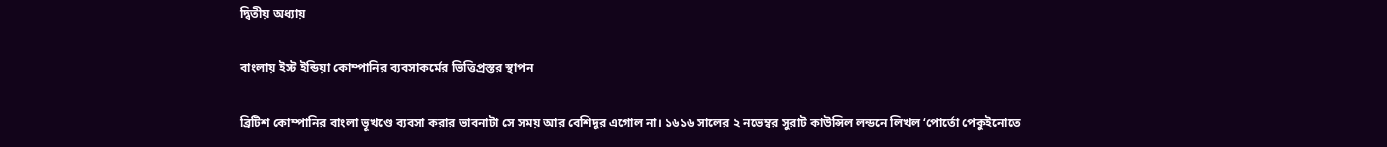দ্বিতীয় অধ্যায়

বাংলায় ইস্ট ইন্ডিয়া কোম্পানির ব্যবসাকর্মের ভিত্তিপ্রস্তর স্থাপন

ব্রিটিশ কোম্পানির বাংলা ভূখণ্ডে ব্যবসা করার ভাবনাটা সে সময় আর বেশিদূর এগোল না। ১৬১৬ সালের ২ নভেম্বর সুরাট কাউন্সিল লন্ডনে লিখল ‘পোর্তো পেকুইনোতে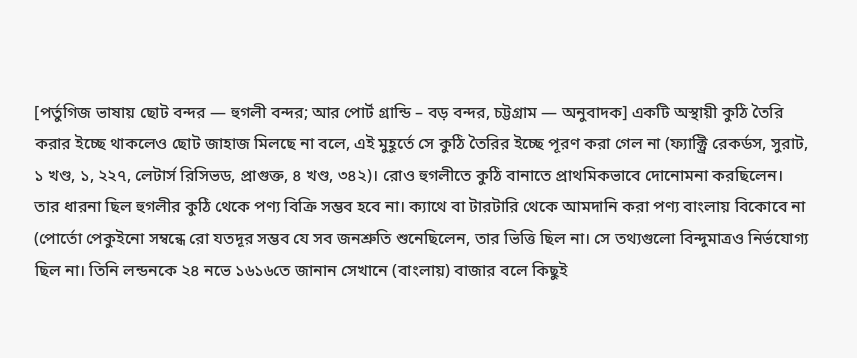[পর্তুগিজ ভাষায় ছোট বন্দর — হুগলী বন্দর; আর পোর্ট গ্রান্ডি – বড় বন্দর, চট্টগ্রাম — অনুবাদক] একটি অস্থায়ী কুঠি তৈরি করার ইচ্ছে থাকলেও ছোট জাহাজ মিলছে না বলে, এই মুহূর্তে সে কুঠি তৈরির ইচ্ছে পূরণ করা গেল না (ফ্যাক্ট্রি রেকর্ডস, সুরাট, ১ খণ্ড, ১, ২২৭, লেটার্স রিসিভড, প্রাগুক্ত, ৪ খণ্ড, ৩৪২)। রোও হুগলীতে কুঠি বানাতে প্রাথমিকভাবে দোনোমনা করছিলেন। তার ধারনা ছিল হুগলীর কুঠি থেকে পণ্য বিক্রি সম্ভব হবে না। ক্যাথে বা টারটারি থেকে আমদানি করা পণ্য বাংলায় বিকোবে না (পোর্তো পেকুইনো সম্বন্ধে রো যতদূর সম্ভব যে সব জনশ্রুতি শুনেছিলেন, তার ভিত্তি ছিল না। সে তথ্যগুলো বিন্দুমাত্রও নির্ভযোগ্য ছিল না। তিনি লন্ডনকে ২৪ নভে ১৬১৬তে জানান সেখানে (বাংলায়) বাজার বলে কিছুই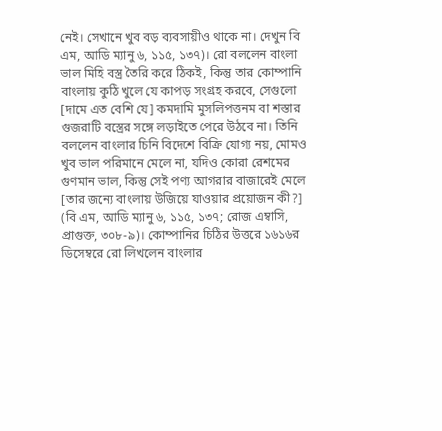নেই। সেখানে খুব বড় ব্যবসায়ীও থাকে না। দেখুন বি এম, আডি ম্যানু ৬, ১১৫, ১৩৭)। রো বললেন বাংলা ভাল মিহি বস্ত্র তৈরি করে ঠিকই, কিন্তু তার কোম্পানি বাংলায় কুঠি খুলে যে কাপড় সংগ্রহ করবে, সেগুলো [দামে এত বেশি যে] কমদামি মুসলিপত্তনম বা শস্তার গুজরাটি বস্ত্রের সঙ্গে লড়াইতে পেরে উঠবে না। তিনি বললেন বাংলার চিনি বিদেশে বিক্রি যোগ্য নয়, মোমও খুব ভাল পরিমানে মেলে না, যদিও কোরা রেশমের গুণমান ভাল, কিন্তু সেই পণ্য আগরার বাজারেই মেলে [তার জন্যে বাংলায় উজিয়ে যাওয়ার প্রয়োজন কী?] (বি এম, আডি ম্যানু ৬, ১১৫, ১৩৭; রোজ এম্বাসি, প্রাগুক্ত, ৩০৮-৯)। কোম্পানির চিঠির উত্তরে ১৬১৬র ডিসেম্বরে রো লিখলেন বাংলার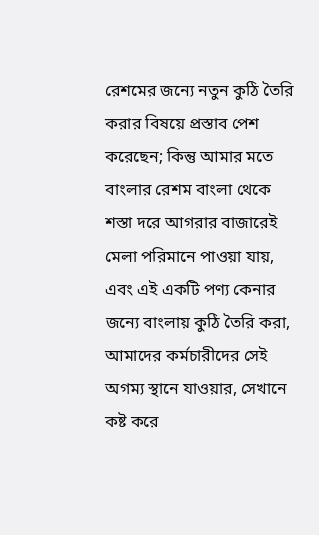রেশমের জন্যে নতুন কুঠি তৈরি করার বিষয়ে প্রস্তাব পেশ করেছেন; কিন্তু আমার মতে বাংলার রেশম বাংলা থেকে শস্তা দরে আগরার বাজারেই মেলা পরিমানে পাওয়া যায়, এবং এই একটি পণ্য কেনার জন্যে বাংলায় কুঠি তৈরি করা, আমাদের কর্মচারীদের সেই অগম্য স্থানে যাওয়ার, সেখানে কষ্ট করে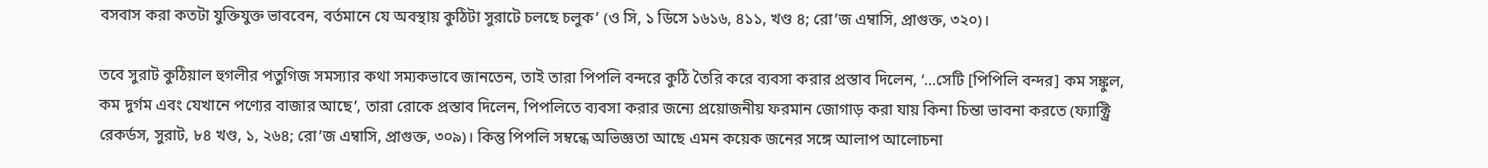বসবাস করা কতটা যুক্তিযুক্ত ভাববেন, বর্তমানে যে অবস্থায় কুঠিটা সুরাটে চলছে চলুক’ (ও সি, ১ ডিসে ১৬১৬, ৪১১, খণ্ড ৪; রো’জ এম্বাসি, প্রাগুক্ত, ৩২০)।

তবে সুরাট কুঠিয়াল হুগলীর পতুগিজ সমস্যার কথা সম্যকভাবে জানতেন, তাই তারা পিপলি বন্দরে কুঠি তৈরি করে ব্যবসা করার প্রস্তাব দিলেন, ‘…সেটি [পিপিলি বন্দর] কম সঙ্কুল, কম দুর্গম এবং যেখানে পণ্যের বাজার আছে’, তারা রোকে প্রস্তাব দিলেন, পিপলিতে ব্যবসা করার জন্যে প্রয়োজনীয় ফরমান জোগাড় করা যায় কিনা চিন্তা ভাবনা করতে (ফ্যাক্ট্রি রেকর্ডস, সুরাট, ৮৪ খণ্ড, ১, ২৬৪; রো’জ এম্বাসি, প্রাগুক্ত, ৩০৯)। কিন্তু পিপলি সম্বন্ধে অভিজ্ঞতা আছে এমন কয়েক জনের সঙ্গে আলাপ আলোচনা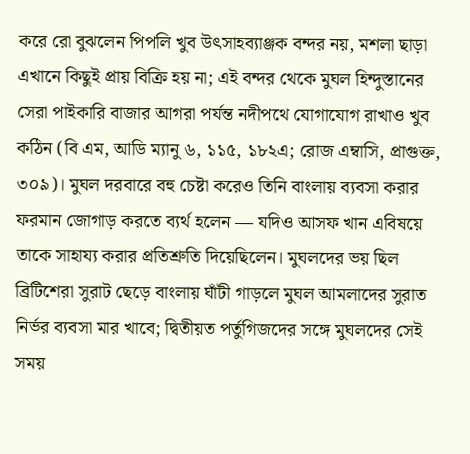করে রো বুঝলেন পিপলি খুব উৎসাহব্যাঞ্জক বন্দর নয়, মশলা ছাড়া এখানে কিছুই প্রায় বিক্রি হয় না; এই বন্দর থেকে মুঘল হিন্দুস্তানের সেরা পাইকারি বাজার আগরা পর্যন্ত নদীপথে যোগাযোগ রাখাও খুব কঠিন (বি এম, আডি ম্যানু ৬, ১১৫, ১৮২এ; রোজ এম্বাসি, প্রাগুক্ত, ৩০৯)। মুঘল দরবারে বহু চেষ্টা করেও তিনি বাংলায় ব্যবসা করার ফরমান জোগাড় করতে ব্যর্থ হলেন — যদিও আসফ খান এবিষয়ে তাকে সাহায্য করার প্রতিশ্রুতি দিয়েছিলেন। মুঘলদের ভয় ছিল ব্রিটিশেরা সুরাট ছেড়ে বাংলায় ঘাঁটী গাড়লে মুঘল আমলাদের সুরাত নির্ভর ব্যবসা মার খাবে; দ্বিতীয়ত পর্তুগিজদের সঙ্গে মুঘলদের সেই সময়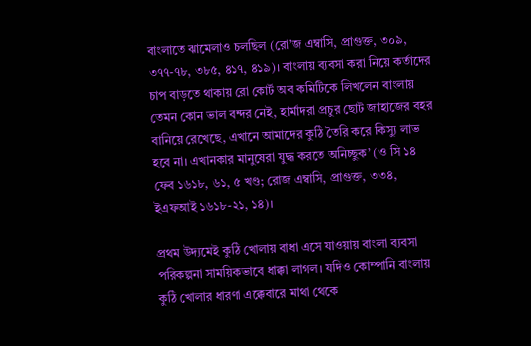বাংলাতে ঝামেলাও চলছিল (রো’জ এম্বাসি, প্রাগুক্ত, ৩০৯, ৩৭৭-৭৮, ৩৮৫, ৪১৭, ৪১৯)। বাংলায় ব্যবসা করা নিয়ে কর্তাদের চাপ বাড়তে থাকায় রো কোর্ট অব কমিটিকে লিখলেন বাংলায় তেমন কোন ভাল বন্দর নেই, হার্মাদরা প্রচুর ছোট জাহাজের বহর বানিয়ে রেখেছে, এখানে আমাদের কুঠি তৈরি করে কিস্যু লাভ হবে না। এখানকার মানুষেরা যুদ্ধ করতে অনিচ্ছুক’ (ও সি ১৪ ফেব ১৬১৮, ৬১, ৫ খণ্ড; রোজ এম্বাসি, প্রাগুক্ত, ৩৩৪, ইএফআই ১৬১৮-২১, ১৪)।

প্রথম উদ্যমেই কুঠি খোলায় বাধা এসে যাওয়ায় বাংলা ব্যবসা পরিকল্পনা সাময়িকভাবে ধাক্কা লাগল। যদিও কোম্পানি বাংলায় কুঠি খোলার ধারণা এক্কেবারে মাথা থেকে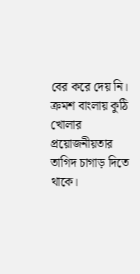বের করে দেয় নি। ক্রমশ বাংলায় কুঠি খোলার প্রয়োজনীয়তার তাগিদ চাগাড় দিতে থাকে।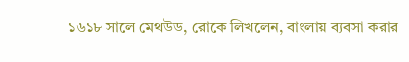১৬১৮ সালে মেথউড, রোকে লিখলেন, বাংলায় ব্যবসা করার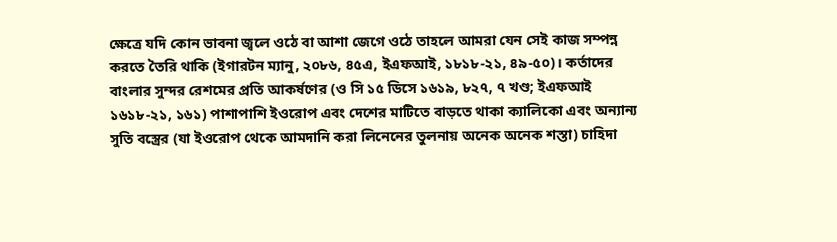ক্ষেত্রে যদি কোন ভাবনা জ্বলে ওঠে বা আশা জেগে ওঠে তাহলে আমরা যেন সেই কাজ সম্পন্ন করতে তৈরি থাকি (ইগারটন ম্যানু, ২০৮৬, ৪৫এ, ইএফআই, ১৮১৮-২১, ৪৯-৫০)। কর্তাদের বাংলার সুন্দর রেশমের প্রতি আকর্ষণের (ও সি ১৫ ডিসে ১৬১৯, ৮২৭, ৭ খণ্ড; ইএফআই ১৬১৮-২১, ১৬১) পাশাপাশি ইওরোপ এবং দেশের মাটিতে বাড়তে থাকা ক্যালিকো এবং অন্যান্য সুতি বস্ত্রের (যা ইওরোপ থেকে আমদানি করা লিনেনের তুলনায় অনেক অনেক শস্তা) চাহিদা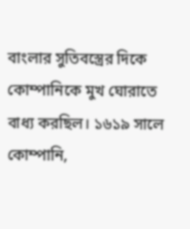বাংলার সুতিবস্ত্রের দিকে কোম্পানিকে মুখ ঘোরাতে বাধ্য করছিল। ১৬১৯ সালে কোম্পানি,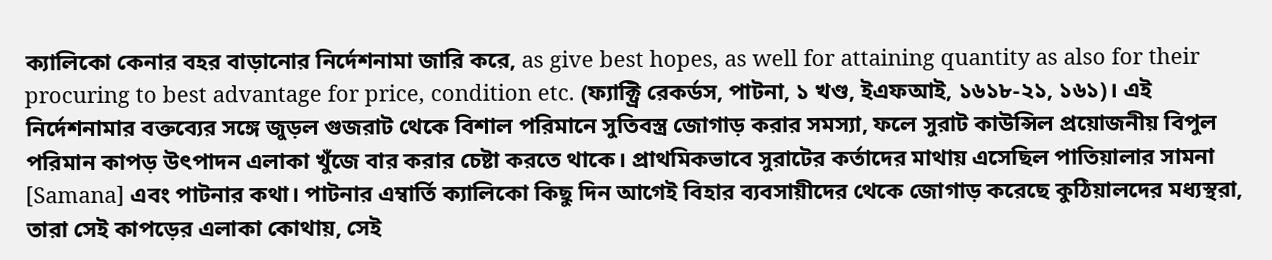ক্যালিকো কেনার বহর বাড়ানোর নির্দেশনামা জারি করে, as give best hopes, as well for attaining quantity as also for their procuring to best advantage for price, condition etc. (ফ্যাক্ট্রি রেকর্ডস, পাটনা, ১ খণ্ড, ইএফআই, ১৬১৮-২১, ১৬১)। এই নির্দেশনামার বক্তব্যের সঙ্গে জুড়ল গুজরাট থেকে বিশাল পরিমানে সুতিবস্ত্র জোগাড় করার সমস্যা, ফলে সুরাট কাউন্সিল প্রয়োজনীয় বিপুল পরিমান কাপড় উৎপাদন এলাকা খুঁজে বার করার চেষ্টা করতে থাকে। প্রাথমিকভাবে সুরাটের কর্তাদের মাথায় এসেছিল পাতিয়ালার সামনা [Samana] এবং পাটনার কথা। পাটনার এম্বার্তি ক্যালিকো কিছু দিন আগেই বিহার ব্যবসায়ীদের থেকে জোগাড় করেছে কুঠিয়ালদের মধ্যস্থরা, তারা সেই কাপড়ের এলাকা কোথায়, সেই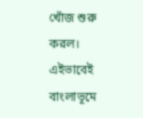খোঁজ শুরু করল। এইভাবেই বাংলাভূমে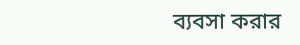ব্যবসা করার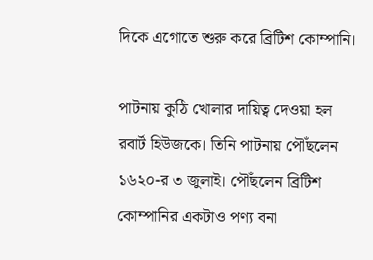দিকে এগোতে শুরু করে ব্রিটিশ কোম্পানি।

পাটনায় কুঠি খোলার দায়িত্ব দেওয়া হল রবার্ট হিউজকে। তিনি পাটনায় পৌঁছলেন ১৬২০-র ৩ জুলাই। পৌঁছলেন ব্রিটিশ কোম্পানির একটাও পণ্য বনা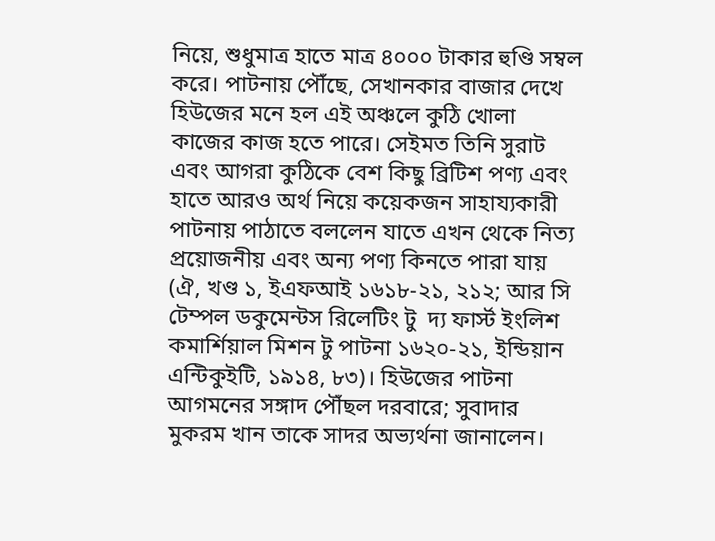নিয়ে, শুধুমাত্র হাতে মাত্র ৪০০০ টাকার হুণ্ডি সম্বল করে। পাটনায় পৌঁছে, সেখানকার বাজার দেখে হিউজের মনে হল এই অঞ্চলে কুঠি খোলা কাজের কাজ হতে পারে। সেইমত তিনি সুরাট এবং আগরা কুঠিকে বেশ কিছু ব্রিটিশ পণ্য এবং হাতে আরও অর্থ নিয়ে কয়েকজন সাহায্যকারী পাটনায় পাঠাতে বললেন যাতে এখন থেকে নিত্য প্রয়োজনীয় এবং অন্য পণ্য কিনতে পারা যায় (ঐ, খণ্ড ১, ইএফআই ১৬১৮-২১, ২১২; আর সি টেম্পল ডকুমেন্টস রিলেটিং টু  দ্য ফার্স্ট ইংলিশ কমার্শিয়াল মিশন টু পাটনা ১৬২০-২১, ইন্ডিয়ান এন্টিকুইটি, ১৯১৪, ৮৩)। হিউজের পাটনা আগমনের সঙ্গাদ পৌঁছল দরবারে; সুবাদার মুকরম খান তাকে সাদর অভ্যর্থনা জানালেন।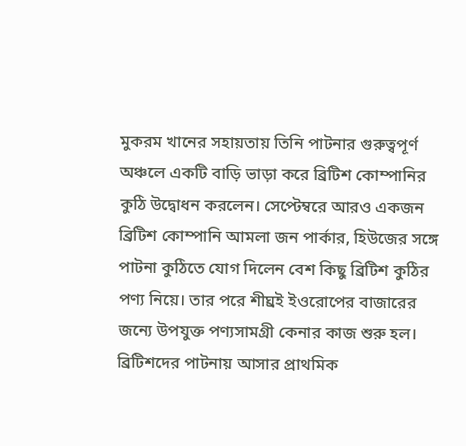মুকরম খানের সহায়তায় তিনি পাটনার গুরুত্বপূর্ণ অঞ্চলে একটি বাড়ি ভাড়া করে ব্রিটিশ কোম্পানির কুঠি উদ্বোধন করলেন। সেপ্টেম্বরে আরও একজন ব্রিটিশ কোম্পানি আমলা জন পার্কার, হিউজের সঙ্গে পাটনা কুঠিতে যোগ দিলেন বেশ কিছু ব্রিটিশ কুঠির পণ্য নিয়ে। তার পরে শীঘ্রই ইওরোপের বাজারের জন্যে উপযুক্ত পণ্যসামগ্রী কেনার কাজ শুরু হল। ব্রিটিশদের পাটনায় আসার প্রাথমিক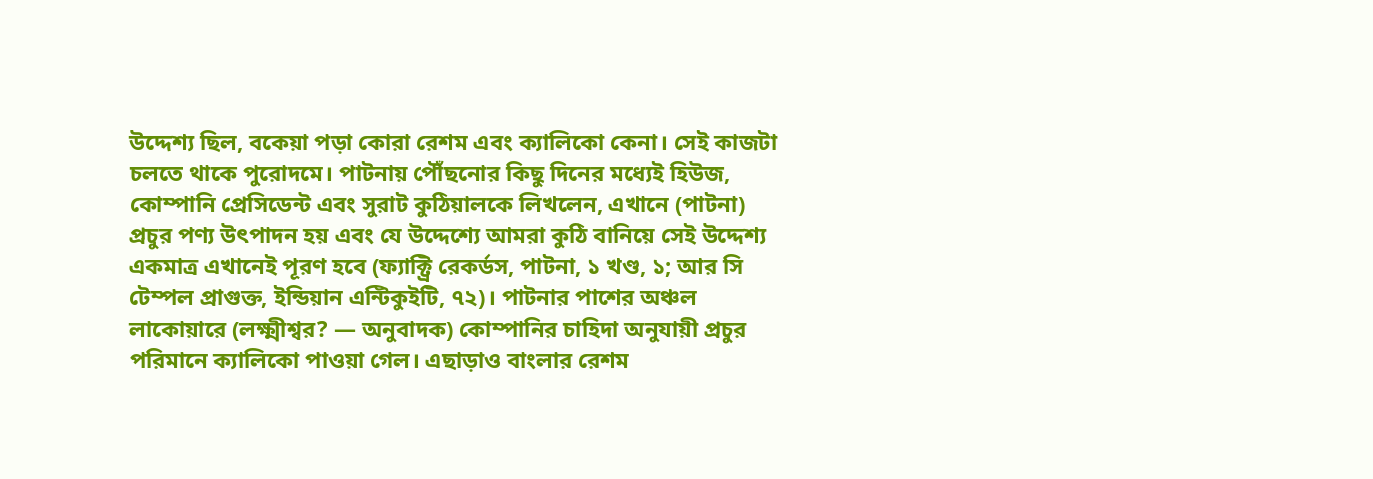উদ্দেশ্য ছিল, বকেয়া পড়া কোরা রেশম এবং ক্যালিকো কেনা। সেই কাজটা চলতে থাকে পুরোদমে। পাটনায় পৌঁছনোর কিছু দিনের মধ্যেই হিউজ, কোম্পানি প্রেসিডেন্ট এবং সুরাট কুঠিয়ালকে লিখলেন, এখানে (পাটনা) প্রচুর পণ্য উৎপাদন হয় এবং যে উদ্দেশ্যে আমরা কুঠি বানিয়ে সেই উদ্দেশ্য একমাত্র এখানেই পূরণ হবে (ফ্যাক্ট্রি রেকর্ডস, পাটনা, ১ খণ্ড, ১; আর সি টেম্পল প্রাগুক্ত, ইন্ডিয়ান এন্টিকুইটি, ৭২)। পাটনার পাশের অঞ্চল লাকোয়ারে (লক্ষ্মীশ্বর? — অনুবাদক) কোম্পানির চাহিদা অনুযায়ী প্রচুর পরিমানে ক্যালিকো পাওয়া গেল। এছাড়াও বাংলার রেশম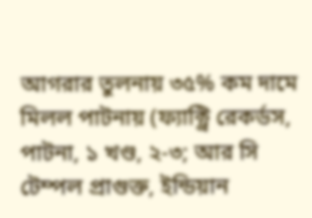আগরার তুলনায় ৩৫% কম দামে মিলল পাটনায় (ফ্যাক্ট্রি রেকর্ডস, পাটনা, ১ খণ্ড, ২-৩; আর সি টেম্পল প্রাগুক্ত, ইন্ডিয়ান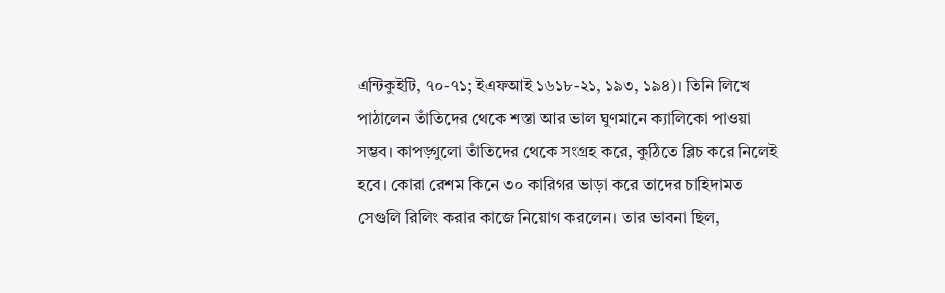এন্টিকুইটি, ৭০-৭১; ইএফআই ১৬১৮-২১, ১৯৩, ১৯৪)। তিনি লিখে পাঠালেন তাঁতিদের থেকে শস্তা আর ভাল ঘুণমানে ক্যালিকো পাওয়া সম্ভব। কাপড়্গুলো তাঁতিদের থেকে সংগ্রহ করে, কুঠিতে ব্লিচ করে নিলেই হবে। কোরা রেশম কিনে ৩০ কারিগর ভাড়া করে তাদের চাহিদামত সেগুলি রিলিং করার কাজে নিয়োগ করলেন। তার ভাবনা ছিল,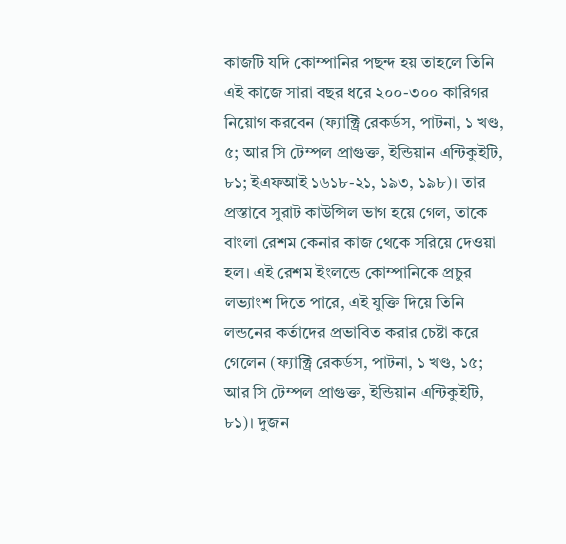কাজটি যদি কোম্পানির পছন্দ হয় তাহলে তিনি এই কাজে সারা বছর ধরে ২০০-৩০০ কারিগর নিয়োগ করবেন (ফ্যাক্ট্রি রেকর্ডস, পাটনা, ১ খণ্ড, ৫; আর সি টেম্পল প্রাগুক্ত, ইন্ডিয়ান এন্টিকুইটি, ৮১; ইএফআই ১৬১৮-২১, ১৯৩, ১৯৮)। তার প্রস্তাবে সুরাট কাউন্সিল ভাগ হয়ে গেল, তাকে বাংলা রেশম কেনার কাজ থেকে সরিয়ে দেওয়া হল। এই রেশম ইংলন্ডে কোম্পানিকে প্রচুর লভ্যাংশ দিতে পারে, এই যুক্তি দিয়ে তিনি লন্ডনের কর্তাদের প্রভাবিত করার চেষ্টা করে গেলেন (ফ্যাক্ট্রি রেকর্ডস, পাটনা, ১ খণ্ড, ১৫; আর সি টেম্পল প্রাগুক্ত, ইন্ডিয়ান এন্টিকুইটি, ৮১)। দুজন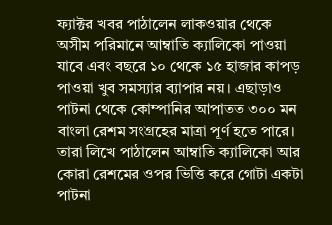ফ্যাক্টর খবর পাঠালেন লাকওয়ার থেকে অসীম পরিমানে আম্বাতি ক্যালিকো পাওয়া যাবে এবং বছরে ১০ থেকে ১৫ হাজার কাপড় পাওয়া খুব সমস্যার ব্যাপার নয়। এছাড়াও পাটনা থেকে কোম্পানির আপাতত ৩০০ মন বাংলা রেশম সংগ্রহের মাত্রা পূর্ণ হতে পারে। তারা লিখে পাঠালেন আম্বাতি ক্যালিকো আর কোরা রেশমের ওপর ভিত্তি করে গোটা একটা পাটনা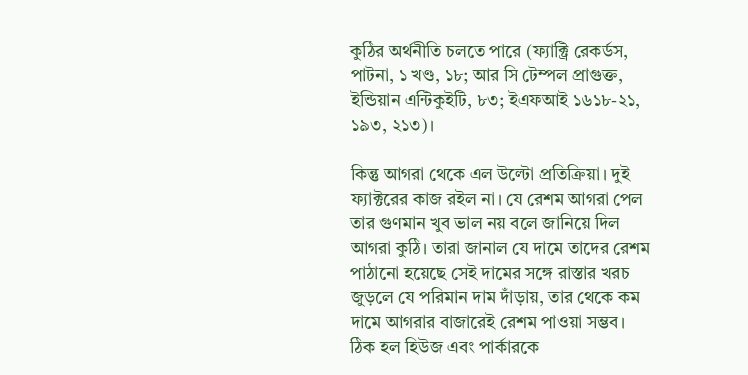কুঠির অর্থনীতি চলতে পারে (ফ্যাক্ট্রি রেকর্ডস, পাটনা, ১ খণ্ড, ১৮; আর সি টেম্পল প্রাগুক্ত, ইন্ডিয়ান এন্টিকুইটি, ৮৩; ইএফআই ১৬১৮-২১, ১৯৩, ২১৩)।

কিন্তু আগরা থেকে এল উল্টো প্রতিক্রিয়া। দুই ফ্যাক্টরের কাজ রইল না। যে রেশম আগরা পেল তার গুণমান খুব ভাল নয় বলে জানিয়ে দিল আগরা কুঠি। তারা জানাল যে দামে তাদের রেশম পাঠানো হয়েছে সেই দামের সঙ্গে রাস্তার খরচ জুড়লে যে পরিমান দাম দাঁড়ায়, তার থেকে কম দামে আগরার বাজারেই রেশম পাওয়া সম্ভব। ঠিক হল হিউজ এবং পার্কারকে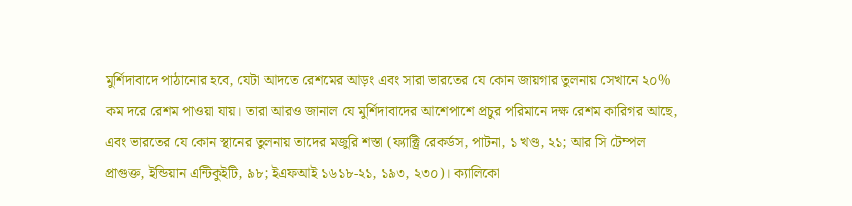মুর্শিদাবাদে পাঠানোর হবে, যেটা আদতে রেশমের আড়ং এবং সারা ভারতের যে কোন জায়গার তুলনায় সেখানে ২০% কম দরে রেশম পাওয়া যায়। তারা আরও জানাল যে মুর্শিদাবাদের আশেপাশে প্রচুর পরিমানে দক্ষ রেশম কারিগর আছে, এবং ভারতের যে কোন স্থানের তুলনায় তাদের মজুরি শস্তা (ফ্যাক্ট্রি রেকর্ডস, পাটনা, ১ খণ্ড, ২১; আর সি টেম্পল প্রাগুক্ত, ইন্ডিয়ান এন্টিকুইটি, ৯৮; ইএফআই ১৬১৮-২১, ১৯৩, ২৩০)। ক্যালিকো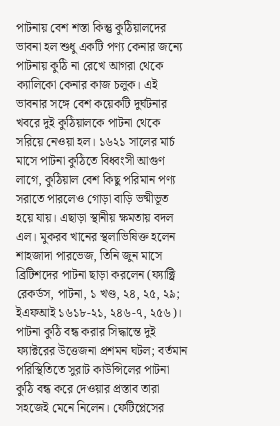পাটনায় বেশ শস্তা কিন্তু কুঠিয়ালদের ভাবনা হল শুধু একটি পণ্য কেনার জন্যে পাটনায় কুঠি না রেখে আগরা থেকে ক্যালিকো কেনার কাজ চলুক। এই ভাবনার সঙ্গে বেশ কয়েকটি দুর্ঘটনার খবরে দুই কুঠিয়ালকে পাটনা থেকে সরিয়ে নেওয়া হল। ১৬২১ সালের মার্চ মাসে পাটনা কুঠিতে বিধ্বংসী আগুণ লাগে, কুঠিয়াল বেশ কিছু পরিমান পণ্য সরাতে পারলেও গোড়া বাড়ি ভষ্মীভূত হয়ে যায়। এছাড়া স্থানীয় ক্ষমতায় বদল এল। মুকরব খানের স্থলাভিষিক্ত হলেন শাহজাদা পারভেজ, তিনি জুন মাসে ব্রিটিশদের পাটনা ছাড়া করলেন (ফ্যাক্ট্রি রেকর্ডস, পাটনা, ১ খণ্ড, ২৪, ২৫, ২৯;  ইএফআই ১৬১৮-২১, ২৪৬-৭, ২৫৬)। পাটনা কুঠি বন্ধ করার সিদ্ধান্তে দুই ফ্যাক্টরের উত্তেজনা প্রশমন ঘটল; বর্তমান পরিস্থিতিতে সুরাট কাউন্সিলের পাটনা কুঠি বন্ধ করে দেওয়ার প্রস্তাব তারা সহজেই মেনে নিলেন। ফেটিপ্লেসের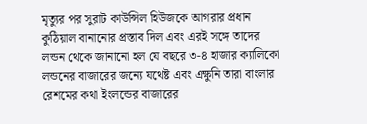মৃত্যুর পর সুরাট কাউন্সিল হিউজকে আগরার প্রধান কুঠিয়াল বানানোর প্রস্তাব দিল এবং এরই সঙ্গে তাদের লন্ডন থেকে জানানো হল যে বছরে ৩-৪ হাজার ক্যালিকো লন্ডনের বাজারের জন্যে যথেষ্ট এবং এক্ষুনি তারা বাংলার রেশমের কথা ইংলন্ডের বাজারের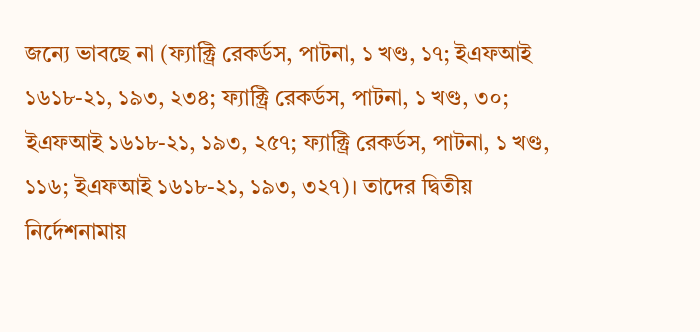জন্যে ভাবছে না (ফ্যাক্ট্রি রেকর্ডস, পাটনা, ১ খণ্ড, ১৭; ইএফআই ১৬১৮-২১, ১৯৩, ২৩৪; ফ্যাক্ট্রি রেকর্ডস, পাটনা, ১ খণ্ড, ৩০; ইএফআই ১৬১৮-২১, ১৯৩, ২৫৭; ফ্যাক্ট্রি রেকর্ডস, পাটনা, ১ খণ্ড, ১১৬; ইএফআই ১৬১৮-২১, ১৯৩, ৩২৭)। তাদের দ্বিতীয় নির্দেশনামায়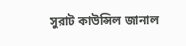সুরাট কাউন্সিল জানাল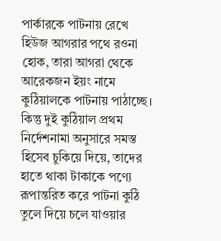পার্কারকে পাটনায় রেখে হিউজ আগরার পথে রওনা হোক, তারা আগরা থেকে আরেকজন ইয়ং নামে কুঠিয়ালকে পাটনায় পাঠাচ্ছে। কিন্তু দুই কুঠিয়াল প্রথম নির্দেশনামা অনুসারে সমস্ত হিসেব চুকিয়ে দিয়ে, তাদের হাতে থাকা টাকাকে পণ্যে রূপান্তরিত করে পাটনা কুঠি তুলে দিয়ে চলে যাওয়ার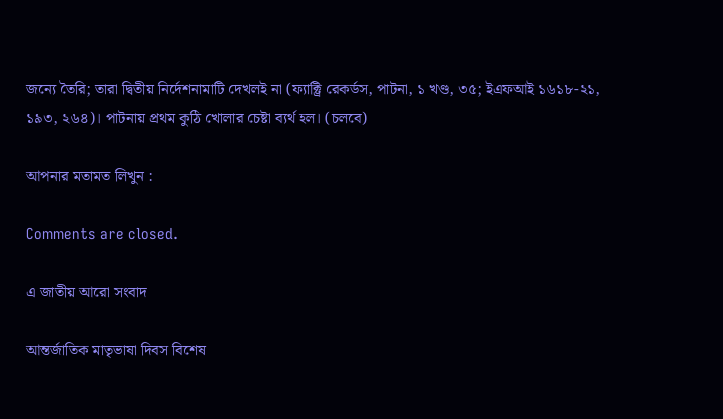জন্যে তৈরি; তারা দ্বিতীয় নির্দেশনামাটি দেখলই না (ফ্যাক্ট্রি রেকর্ডস, পাটনা, ১ খণ্ড, ৩৫; ইএফআই ১৬১৮-২১, ১৯৩, ২৬৪)। পাটনায় প্রথম কুঠি খোলার চেষ্টা ব্যর্থ হল। (চলবে)

আপনার মতামত লিখুন :

Comments are closed.

এ জাতীয় আরো সংবাদ

আন্তর্জাতিক মাতৃভাষা দিবস বিশেষ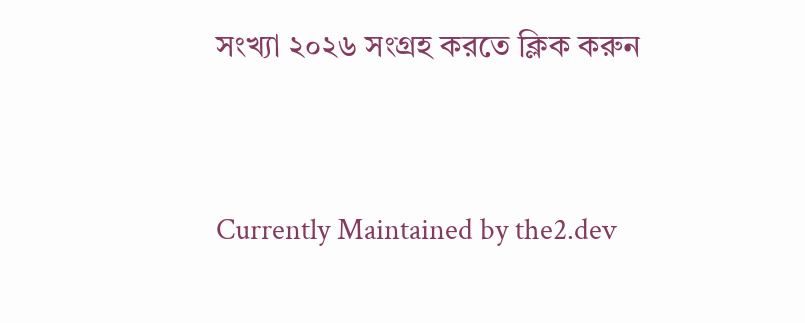সংখ্যা ২০২৬ সংগ্রহ করতে ক্লিক করুন


Currently Maintained by the2.dev